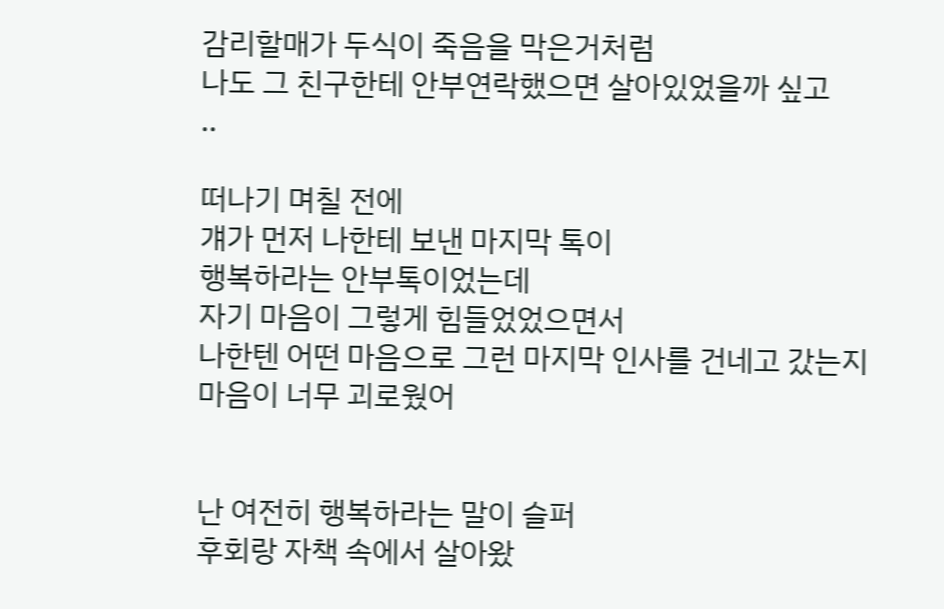감리할매가 두식이 죽음을 막은거처럼
나도 그 친구한테 안부연락했으면 살아있었을까 싶고
..

떠나기 며칠 전에
걔가 먼저 나한테 보낸 마지막 톡이
행복하라는 안부톡이었는데
자기 마음이 그렇게 힘들었었으면서
나한텐 어떤 마음으로 그런 마지막 인사를 건네고 갔는지
마음이 너무 괴로웠어


난 여전히 행복하라는 말이 슬퍼
후회랑 자책 속에서 살아왔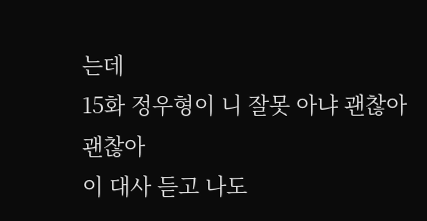는데
15화 정우형이 니 잘못 아냐 괜찮아 괜찮아
이 대사 듣고 나도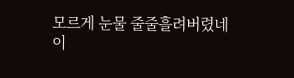모르게 눈물 줄줄흘려버렸네
이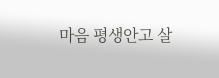마음 평생안고 살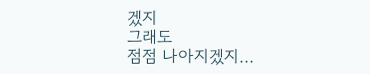겠지
그래도
점점 나아지겠지…